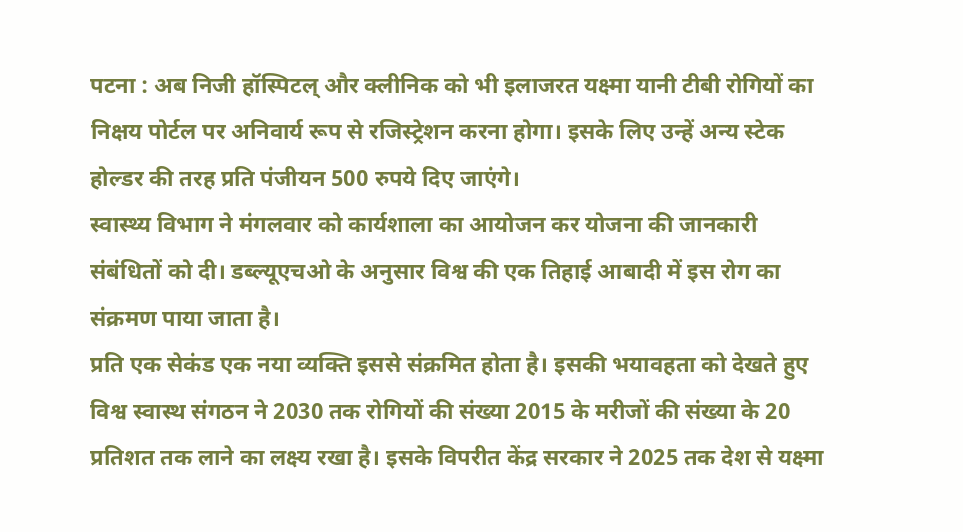पटना : अब निजी हॉस्पिटल् और क्लीनिक को भी इलाजरत यक्ष्मा यानी टीबी रोगियों का निक्षय पोर्टल पर अनिवार्य रूप से रजिस्ट्रेशन करना होगा। इसके लिए उन्हें अन्य स्टेक होल्डर की तरह प्रति पंजीयन 500 रुपये दिए जाएंगे।
स्वास्थ्य विभाग ने मंगलवार को कार्यशाला का आयोजन कर योजना की जानकारी संबंधितों को दी। डब्ल्यूएचओ के अनुसार विश्व की एक तिहाई आबादी में इस रोग का संक्रमण पाया जाता है।
प्रति एक सेकंड एक नया व्यक्ति इससे संक्रमित होता है। इसकी भयावहता को देखते हुए विश्व स्वास्थ संगठन ने 2030 तक रोगियों की संख्या 2015 के मरीजों की संख्या के 20 प्रतिशत तक लाने का लक्ष्य रखा है। इसके विपरीत केंद्र सरकार ने 2025 तक देश से यक्ष्मा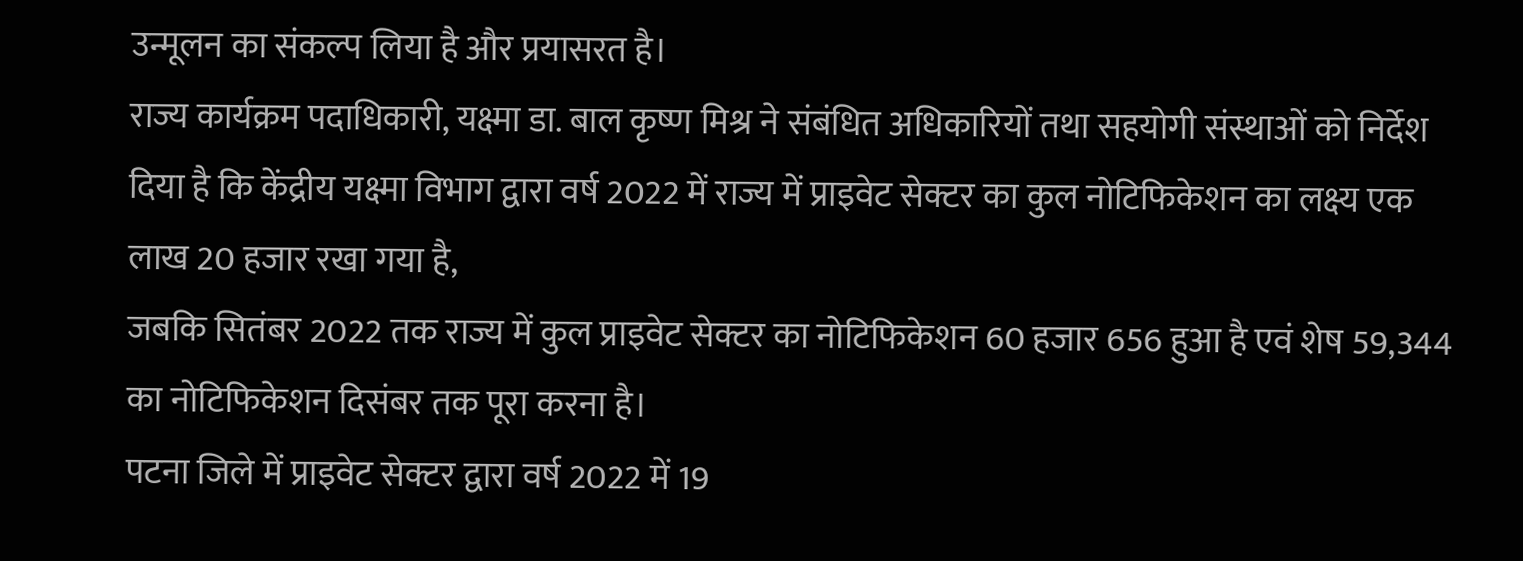उन्मूलन का संकल्प लिया है और प्रयासरत है।
राज्य कार्यक्रम पदाधिकारी, यक्ष्मा डा. बाल कृष्ण मिश्र ने संबंधित अधिकारियों तथा सहयोगी संस्थाओं को निर्देश दिया है कि केंद्रीय यक्ष्मा विभाग द्वारा वर्ष 2022 में राज्य में प्राइवेट सेक्टर का कुल नोटिफिकेशन का लक्ष्य एक लाख 20 हजार रखा गया है,
जबकि सितंबर 2022 तक राज्य में कुल प्राइवेट सेक्टर का नोटिफिकेशन 60 हजार 656 हुआ है एवं शेष 59,344 का नोटिफिकेशन दिसंबर तक पूरा करना है।
पटना जिले में प्राइवेट सेक्टर द्वारा वर्ष 2022 में 19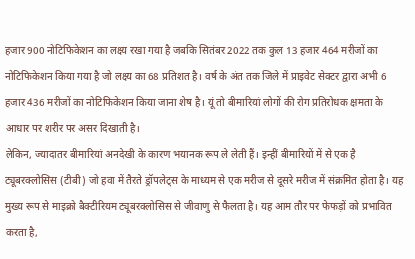हजार 900 नोटिफिकेशन का लक्ष्य रखा गया है जबकि सितंबर 2022 तक कुल 13 हजार 464 मरीजों का नोटिफिकेशन किया गया है जो लक्ष्य का 68 प्रतिशत है। वर्ष के अंत तक जिले में प्राइवेट सेक्टर द्वारा अभी 6 हजार 436 मरीजों का नोटिफिकेशन किया जाना शेष है। यूं तो बीमारियां लोगों की रोग प्रतिरोधक क्षमता के आधार पर शरीर पर असर दिखाती है।
लेकिन, ज्यादातर बीमारियां अनदेखी के कारण भयानक रूप ले लेती हैं। इन्हीं बीमारियों में से एक है ट्यूबरक्लोसिस (टीबी) जो हवा में तैरते ड्रॉपलेट्स के माध्यम से एक मरीज से दूसरे मरीज में संक्रमित होता है। यह मुख्य रूप से माइक्रो बैक्टीरियम ट्यूबरक्लोसिस से जीवाणु से फैलता है। यह आम तौर पर फेफड़ों को प्रभावित करता है,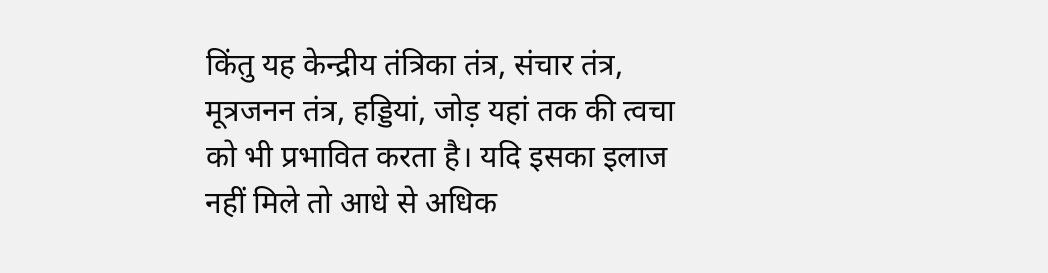किंतु यह केन्द्रीय तंत्रिका तंत्र, संचार तंत्र, मूत्रजनन तंत्र, हड्डियां, जोड़ यहां तक की त्वचा को भी प्रभावित करता है। यदि इसका इलाज नहीं मिले तो आधे से अधिक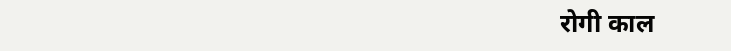रोगी काल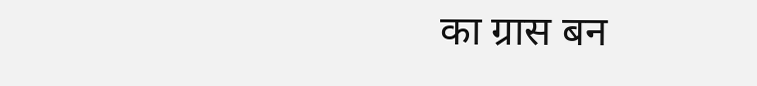का ग्रास बन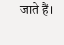जाते हैं।